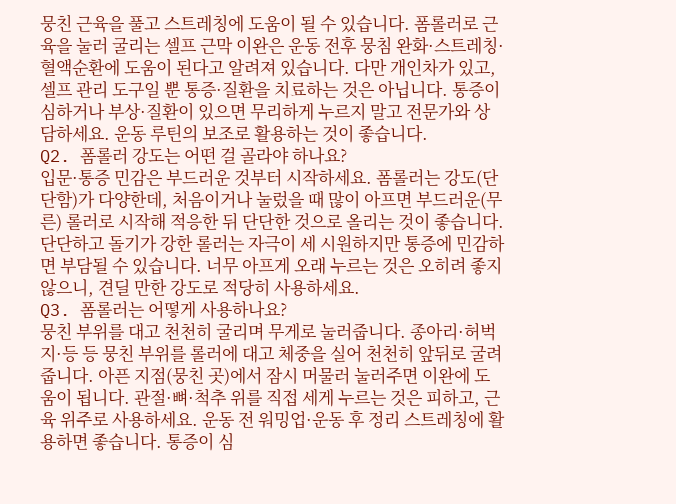뭉친 근육을 풀고 스트레칭에 도움이 될 수 있습니다. 폼롤러로 근육을 눌러 굴리는 셀프 근막 이완은 운동 전후 뭉침 완화·스트레칭·혈액순환에 도움이 된다고 알려져 있습니다. 다만 개인차가 있고, 셀프 관리 도구일 뿐 통증·질환을 치료하는 것은 아닙니다. 통증이 심하거나 부상·질환이 있으면 무리하게 누르지 말고 전문가와 상담하세요. 운동 루틴의 보조로 활용하는 것이 좋습니다.
Q2. 폼롤러 강도는 어떤 걸 골라야 하나요?
입문·통증 민감은 부드러운 것부터 시작하세요. 폼롤러는 강도(단단함)가 다양한데, 처음이거나 눌렀을 때 많이 아프면 부드러운(무른) 롤러로 시작해 적응한 뒤 단단한 것으로 올리는 것이 좋습니다. 단단하고 돌기가 강한 롤러는 자극이 세 시원하지만 통증에 민감하면 부담될 수 있습니다. 너무 아프게 오래 누르는 것은 오히려 좋지 않으니, 견딜 만한 강도로 적당히 사용하세요.
Q3. 폼롤러는 어떻게 사용하나요?
뭉친 부위를 대고 천천히 굴리며 무게로 눌러줍니다. 종아리·허벅지·등 등 뭉친 부위를 롤러에 대고 체중을 실어 천천히 앞뒤로 굴려줍니다. 아픈 지점(뭉친 곳)에서 잠시 머물러 눌러주면 이완에 도움이 됩니다. 관절·뼈·척추 위를 직접 세게 누르는 것은 피하고, 근육 위주로 사용하세요. 운동 전 워밍업·운동 후 정리 스트레칭에 활용하면 좋습니다. 통증이 심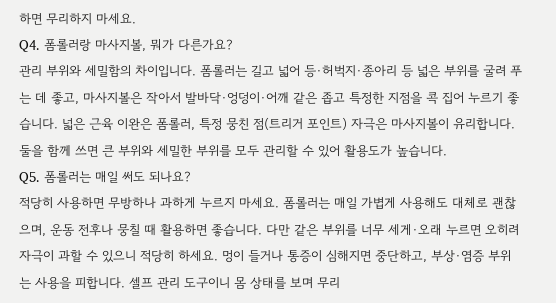하면 무리하지 마세요.
Q4. 폼롤러랑 마사지볼, 뭐가 다른가요?
관리 부위와 세밀함의 차이입니다. 폼롤러는 길고 넓어 등·허벅지·종아리 등 넓은 부위를 굴려 푸는 데 좋고, 마사지볼은 작아서 발바닥·엉덩이·어깨 같은 좁고 특정한 지점을 콕 집어 누르기 좋습니다. 넓은 근육 이완은 폼롤러, 특정 뭉친 점(트리거 포인트) 자극은 마사지볼이 유리합니다. 둘을 함께 쓰면 큰 부위와 세밀한 부위를 모두 관리할 수 있어 활용도가 높습니다.
Q5. 폼롤러는 매일 써도 되나요?
적당히 사용하면 무방하나 과하게 누르지 마세요. 폼롤러는 매일 가볍게 사용해도 대체로 괜찮으며, 운동 전후나 뭉칠 때 활용하면 좋습니다. 다만 같은 부위를 너무 세게·오래 누르면 오히려 자극이 과할 수 있으니 적당히 하세요. 멍이 들거나 통증이 심해지면 중단하고, 부상·염증 부위는 사용을 피합니다. 셀프 관리 도구이니 몸 상태를 보며 무리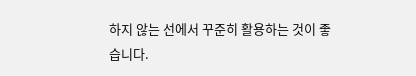하지 않는 선에서 꾸준히 활용하는 것이 좋습니다.